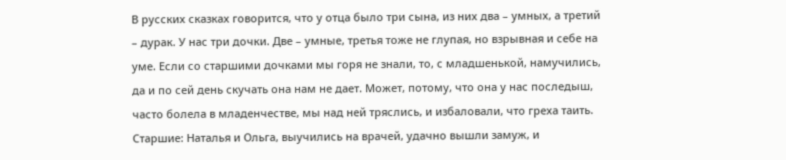В русских сказках говорится, что у отца было три сына, из них два – умных, а третий – дурак. У нас три дочки. Две – умные, третья тоже не глупая, но взрывная и себе на уме. Если со старшими дочками мы горя не знали, то, с младшенькой, намучились, да и по сей день скучать она нам не дает. Может, потому, что она у нас последыш, часто болела в младенчестве, мы над ней тряслись, и избаловали, что греха таить.
Старшие: Наталья и Ольга, выучились на врачей, удачно вышли замуж, и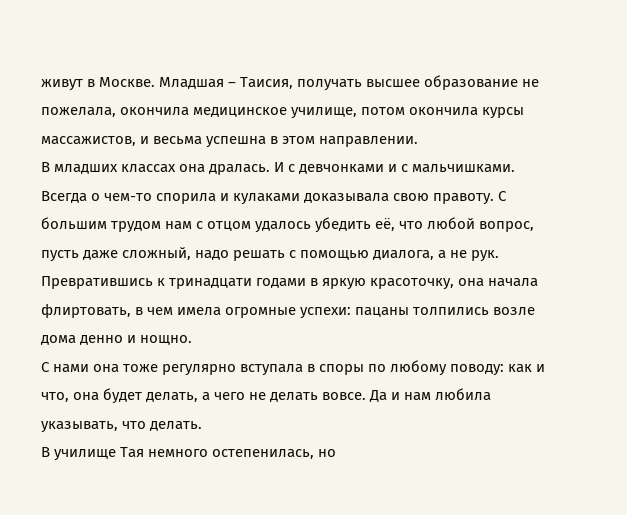живут в Москве. Младшая – Таисия, получать высшее образование не пожелала, окончила медицинское училище, потом окончила курсы массажистов, и весьма успешна в этом направлении.
В младших классах она дралась. И с девчонками и с мальчишками. Всегда о чем-то спорила и кулаками доказывала свою правоту. С большим трудом нам с отцом удалось убедить её, что любой вопрос, пусть даже сложный, надо решать с помощью диалога, а не рук.
Превратившись к тринадцати годами в яркую красоточку, она начала флиртовать, в чем имела огромные успехи: пацаны толпились возле дома денно и нощно.
С нами она тоже регулярно вступала в споры по любому поводу: как и что, она будет делать, а чего не делать вовсе. Да и нам любила указывать, что делать.
В училище Тая немного остепенилась, но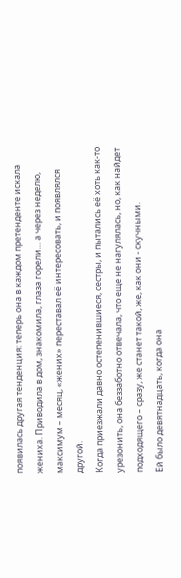появилась другая тенденция: теперь она в каждом претенденте искала жениха. Приводила в дом, знакомила, глаза горели… а через неделю, максимум – месяц, «жених» переставал её интересовать, и появлялся другой.
Когда приезжали давно остепенившиеся, сестры, и пытались её хоть как-то урезонить, она беззаботно отвечала, что еще не нагулялась, но, как найдет подходящего – сразу, же станет такой, же, как они - скучными.
Ей было девятнадцать, когда она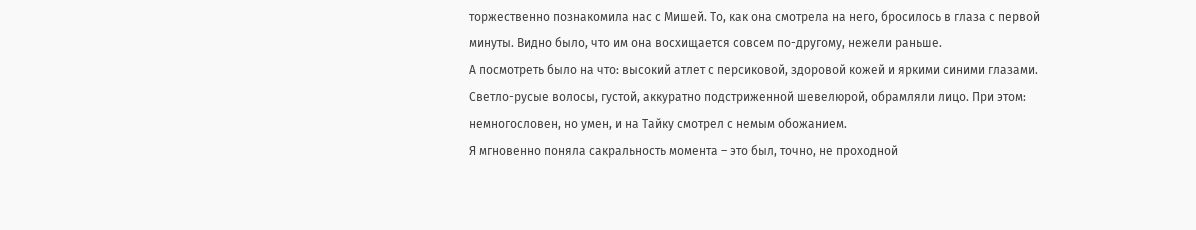торжественно познакомила нас с Мишей. То, как она смотрела на него, бросилось в глаза с первой минуты. Видно было, что им она восхищается совсем по-другому, нежели раньше.
А посмотреть было на что: высокий атлет с персиковой, здоровой кожей и яркими синими глазами. Светло-русые волосы, густой, аккуратно подстриженной шевелюрой, обрамляли лицо. При этом: немногословен, но умен, и на Тайку смотрел с немым обожанием.
Я мгновенно поняла сакральность момента – это был, точно, не проходной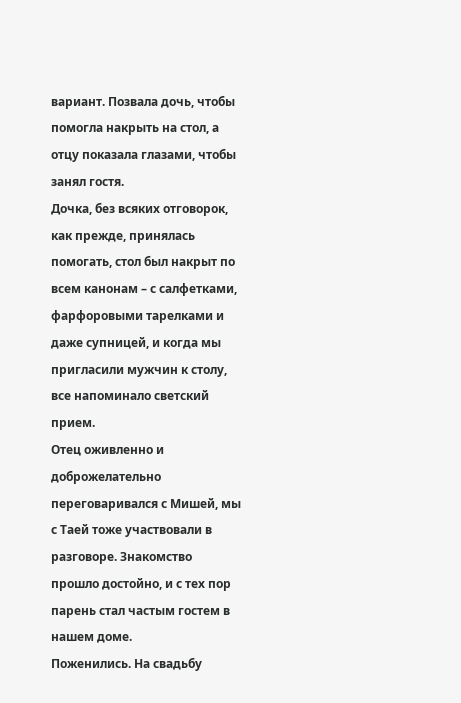вариант. Позвала дочь, чтобы помогла накрыть на стол, а отцу показала глазами, чтобы занял гостя.
Дочка, без всяких отговорок, как прежде, принялась помогать, стол был накрыт по всем канонам – с салфетками, фарфоровыми тарелками и даже супницей, и когда мы пригласили мужчин к столу, все напоминало светский прием.
Отец оживленно и доброжелательно переговаривался с Мишей, мы с Таей тоже участвовали в разговоре. Знакомство прошло достойно, и с тех пор парень стал частым гостем в нашем доме.
Поженились. На свадьбу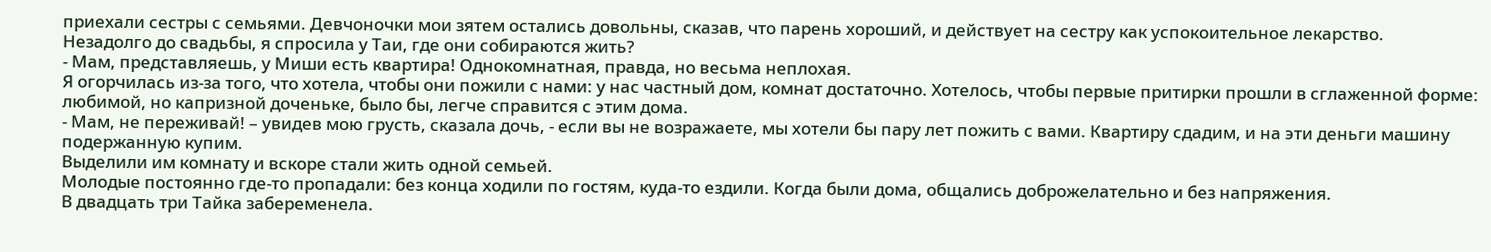приехали сестры с семьями. Девчоночки мои зятем остались довольны, сказав, что парень хороший, и действует на сестру как успокоительное лекарство.
Незадолго до свадьбы, я спросила у Таи, где они собираются жить?
- Мам, представляешь, у Миши есть квартира! Однокомнатная, правда, но весьма неплохая.
Я огорчилась из-за того, что хотела, чтобы они пожили с нами: у нас частный дом, комнат достаточно. Хотелось, чтобы первые притирки прошли в сглаженной форме: любимой, но капризной доченьке, было бы, легче справится с этим дома.
- Мам, не переживай! – увидев мою грусть, сказала дочь, - если вы не возражаете, мы хотели бы пару лет пожить с вами. Квартиру сдадим, и на эти деньги машину подержанную купим.
Выделили им комнату и вскоре стали жить одной семьей.
Молодые постоянно где-то пропадали: без конца ходили по гостям, куда-то ездили. Когда были дома, общались доброжелательно и без напряжения.
В двадцать три Тайка забеременела.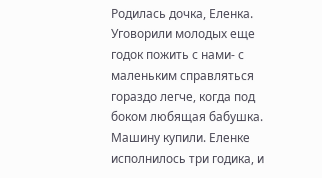Родилась дочка, Еленка. Уговорили молодых еще годок пожить с нами- с маленьким справляться гораздо легче, когда под боком любящая бабушка.
Машину купили. Еленке исполнилось три годика, и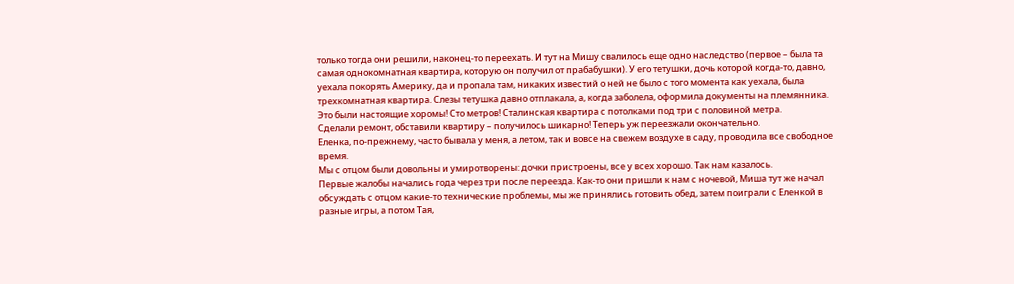только тогда они решили, наконец-то переехать. И тут на Мишу свалилось еще одно наследство (первое – была та самая однокомнатная квартира, которую он получил от прабабушки). У его тетушки, дочь которой когда-то, давно, уехала покорять Америку, да и пропала там, никаких известий о ней не было с того момента как уехала, была трехкомнатная квартира. Слезы тетушка давно отплакала, а, когда заболела, оформила документы на племянника. Это были настоящие хоромы! Сто метров! Сталинская квартира с потолками под три с половиной метра.
Сделали ремонт, обставили квартиру – получилось шикарно! Теперь уж переезжали окончательно.
Еленка, по-прежнему, часто бывала у меня, а летом, так и вовсе на свежем воздухе в саду, проводила все свободное время.
Мы с отцом были довольны и умиротворены: дочки пристроены, все у всех хорошо. Так нам казалось.
Первые жалобы начались года через три после переезда. Как-то они пришли к нам с ночевой, Миша тут же начал обсуждать с отцом какие-то технические проблемы, мы же принялись готовить обед, затем поиграли с Еленкой в разные игры, а потом Тая,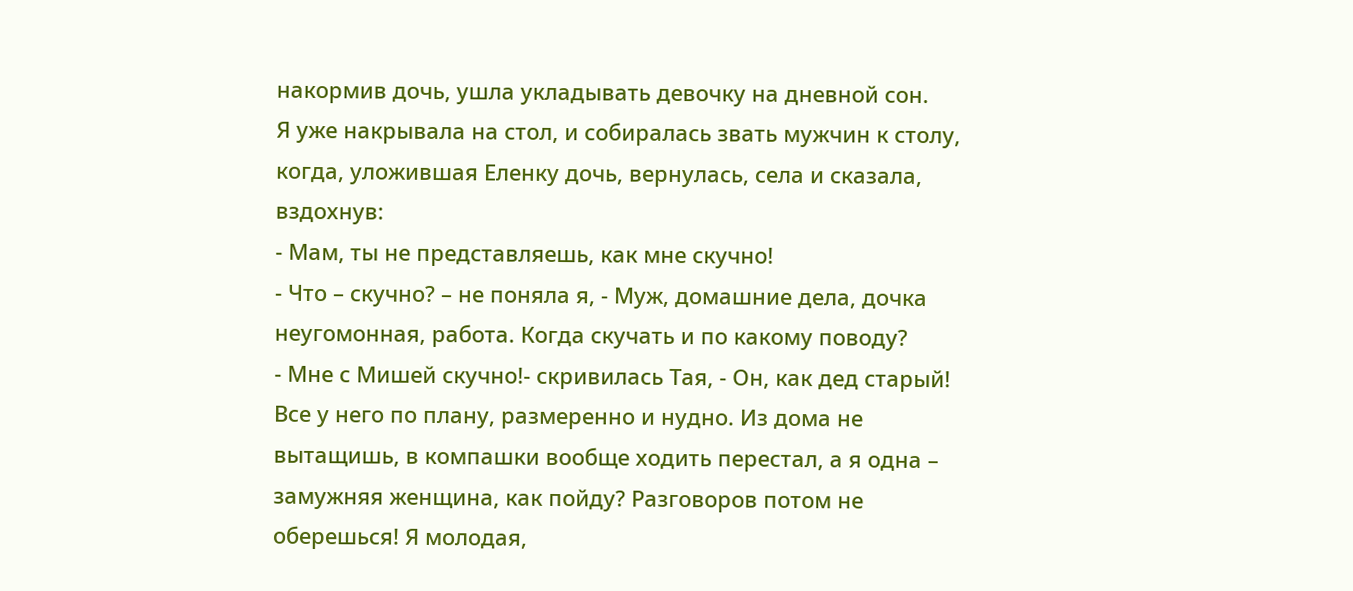накормив дочь, ушла укладывать девочку на дневной сон.
Я уже накрывала на стол, и собиралась звать мужчин к столу, когда, уложившая Еленку дочь, вернулась, села и сказала, вздохнув:
- Мам, ты не представляешь, как мне скучно!
- Что – скучно? – не поняла я, - Муж, домашние дела, дочка неугомонная, работа. Когда скучать и по какому поводу?
- Мне с Мишей скучно!- скривилась Тая, - Он, как дед старый! Все у него по плану, размеренно и нудно. Из дома не вытащишь, в компашки вообще ходить перестал, а я одна – замужняя женщина, как пойду? Разговоров потом не оберешься! Я молодая,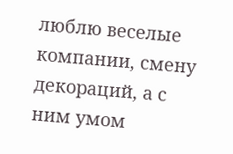люблю веселые компании, смену декораций, а с ним умом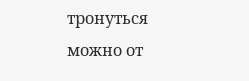тронуться можно от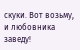скуки. Вот возьму, и любовника заведу!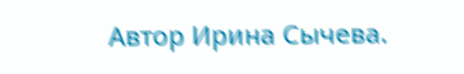Автор Ирина Сычева.